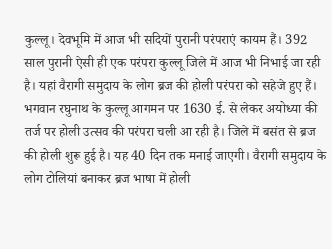कुल्लू। देवभूमि में आज भी सदियों पुरानी परंपराएं कायम हैं। 392 साल पुरानी ऐसी ही एक परंपरा कुल्लू जिले में आज भी निभाई जा रही है। यहां वैरागी समुदाय के लोग ब्रज की होली परंपरा को सहेजे हुए हैं। भगवान रघुनाथ के कुल्लू आगमन पर 1630 ई. से लेकर अयोध्या की तर्ज पर होली उत्सव की परंपरा चली आ रही है। जिले में बसंत से ब्रज की होली शुरू हुई है। यह 40 दिन तक मनाई जाएगी। वैरागी समुदाय के लोग टोलियां बनाकर ब्रज भाषा में होली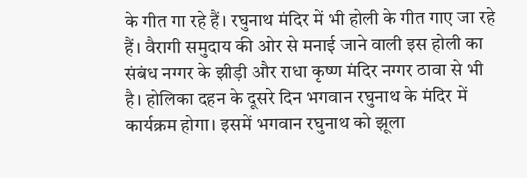के गीत गा रहे हैं। रघुनाथ मंदिर में भी होली के गीत गाए जा रहे हैं। वैरागी समुदाय की ओर से मनाई जाने वाली इस होली का संबंध नग्गर के झीड़ी और राधा कृष्ण मंदिर नग्गर ठावा से भी है। होलिका दहन के दूसरे दिन भगवान रघुनाथ के मंदिर में कार्यक्रम होगा। इसमें भगवान रघुनाथ को झूला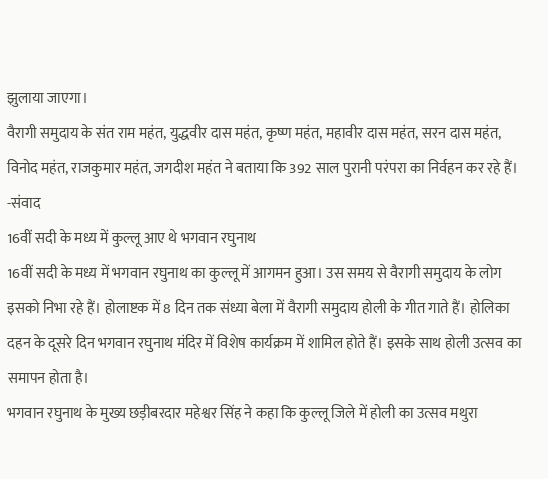झुलाया जाएगा।
वैरागी समुदाय के संत राम महंत, युद्धवीर दास महंत, कृष्ण महंत, महावीर दास महंत, सरन दास महंत, विनोद महंत, राजकुमार महंत, जगदीश महंत ने बताया कि 392 साल पुरानी परंपरा का निर्वहन कर रहे हैं। -संवाद
16वीं सदी के मध्य में कुल्लू आए थे भगवान रघुनाथ
16वीं सदी के मध्य में भगवान रघुनाथ का कुल्लू में आगमन हुआ। उस समय से वैरागी समुदाय के लोग इसको निभा रहे हैं। होलाष्टक में 8 दिन तक संध्या बेला में वैरागी समुदाय होली के गीत गाते हैं। होलिका दहन के दूसरे दिन भगवान रघुनाथ मंदिर में विशेष कार्यक्रम में शामिल होते हैं। इसके साथ होली उत्सव का समापन होता है।
भगवान रघुनाथ के मुख्य छड़ीबरदार महेश्वर सिंह ने कहा कि कुल्लू जिले में होली का उत्सव मथुरा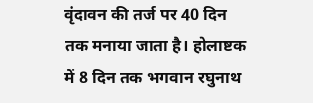वृंदावन की तर्ज पर 40 दिन तक मनाया जाता है। होलाष्टक में 8 दिन तक भगवान रघुनाथ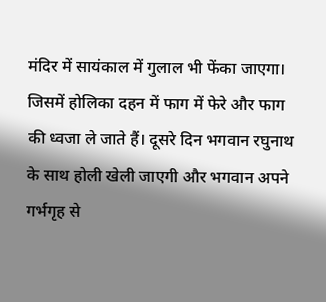मंदिर में सायंकाल में गुलाल भी फेंका जाएगा। जिसमें होलिका दहन में फाग में फेरे और फाग की ध्वजा ले जाते हैं। दूसरे दिन भगवान रघुनाथ के साथ होली खेली जाएगी और भगवान अपने गर्भगृह से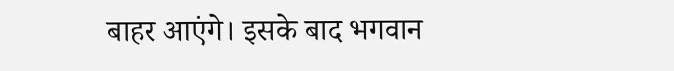बाहर आएंगे। इसके बाद भगवान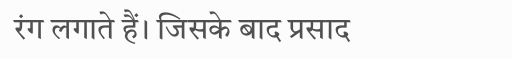रंग लगाते हैं। जिसके बाद प्रसाद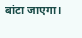बांटा जाएगा।